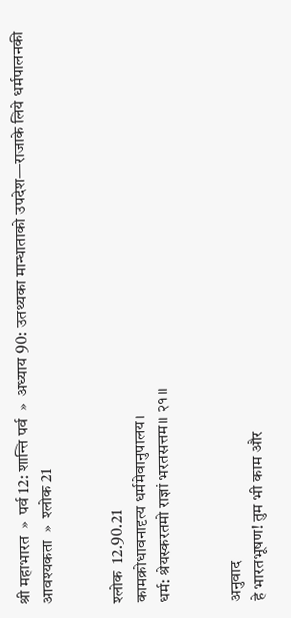श्री महाभारत  »  पर्व 12: शान्ति पर्व  »  अध्याय 90: उतथ्यका मान्धाताको उपदेश—राजाके लिये धर्मपालनकी आवश्यकता  »  श्लोक 21


श्लोक  12.90.21
कामक्रोधावनादृत्य धर्ममेवानुपालय।
धर्म: श्रेयस्करतमो राज्ञां भरतसत्तम॥ २१॥


अनुवाद
हे भारतभूषण! तुम भी काम और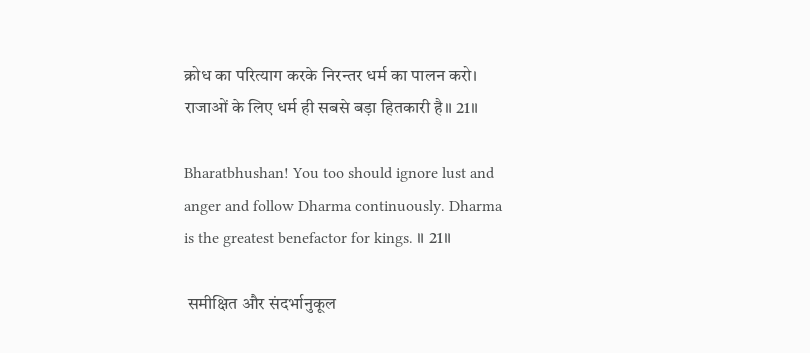क्रोध का परित्याग करके निरन्तर धर्म का पालन करो। राजाओं के लिए धर्म ही सबसे बड़ा हितकारी है॥ 21॥

Bharatbhushan! You too should ignore lust and anger and follow Dharma continuously. Dharma is the greatest benefactor for kings. ॥ 21॥

 समीक्षित और संदर्भानुकूल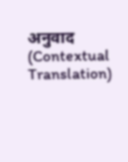अनुवाद (Contextual Translation)